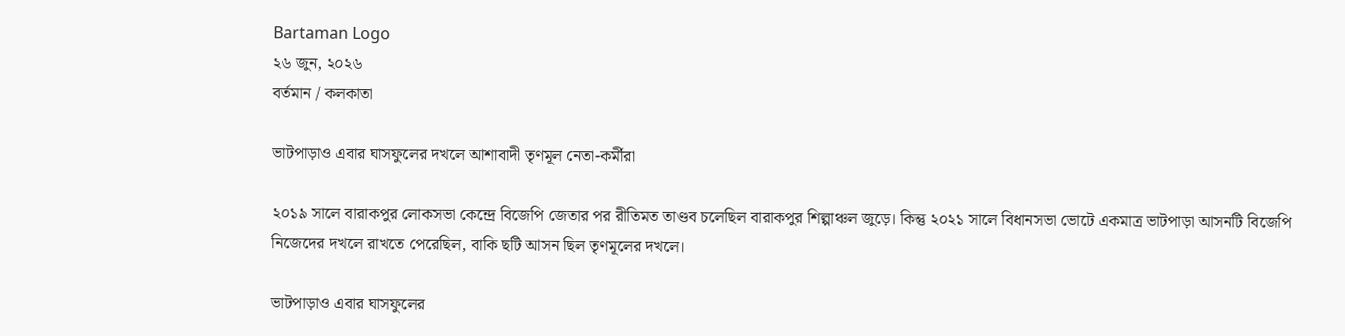Bartaman Logo
২৬ জুন, ২০২৬
বর্তমান / কলকাতা

ভাটপাড়াও এবার ঘাসফুলের দখলে আশাবাদী তৃণমূল নেতা-কর্মীরা

২০১৯ সালে বারাকপুর লোকসভা কেন্দ্রে বিজেপি জেতার পর রীতিমত তাণ্ডব চলেছিল বারাকপুর শিল্পাঞ্চল জুড়ে। কিন্তু ২০২১ সালে বিধানসভা ভোটে একমাত্র ভাটপাড়া আসনটি বিজেপি নিজেদের দখলে রাখতে পেরেছিল, বাকি ছটি আসন ছিল তৃণমূলের দখলে।

ভাটপাড়াও এবার ঘাসফুলের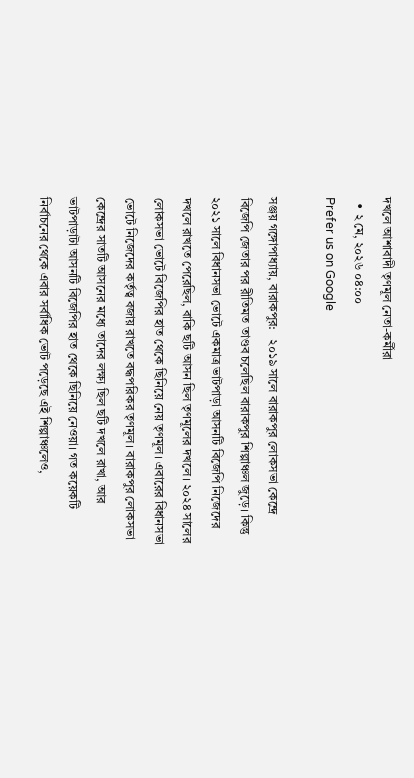দখলে আশাবাদী তৃণমূল নেতা-কর্মীরা
  • ২ মে, ২০২৬ ০৪:০০
Prefer us on Google

সঞ্জয় গঙ্গোপাধ্যায়, বারাকপুর:   ২০১৯ সালে বারাকপুর লোকসভা কেন্দ্রে বিজেপি জেতার পর রীতিমত তাণ্ডব চলেছিল বারাকপুর শিল্পাঞ্চল জুড়ে। কিন্তু ২০২১ সালে বিধানসভা ভোটে একমাত্র ভাটপাড়া আসনটি বিজেপি নিজেদের দখলে রাখতে পেরেছিল, বাকি ছটি আসন ছিল তৃণমূলের দখলে। ২০২৪ সালের লোকসভা ভোটে বিজেপির হাত থেকে ছিনিয়ে নেয় তৃণমূল। এবারের বিধানসভা ভোটে নিজেদের কর্তৃত্ব বজায় রাখতে বদ্ধপরিকর তৃণমূল। বারাকপুর লোকসভা কেন্দ্রের সাতটি আসনের মধ্যে তাদের লক্ষ্য ছিল ছটি দখলে রাখা, আর ভাটপাড়াটা আসনটি বিজেপির হাত থেকে ছিনিয়ে নেওয়া। গত কয়েকটি নির্বাচনের থেকে এবার সর্বাধিক ভোট পড়েছে এই শিল্পাঞ্চলেও,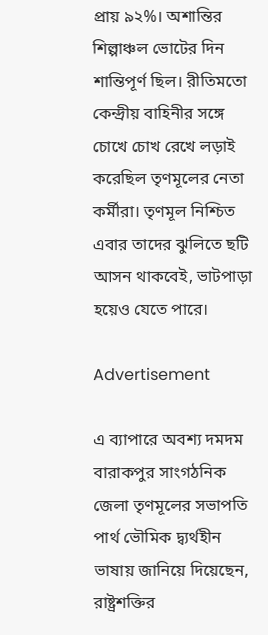প্রায় ৯২%। অশান্তির শিল্পাঞ্চল ভোটের দিন শান্তিপূর্ণ ছিল। রীতিমতো কেন্দ্রীয় বাহিনীর সঙ্গে চোখে চোখ রেখে লড়াই করেছিল তৃণমূলের নেতা কর্মীরা। তৃণমূল নিশ্চিত এবার তাদের ঝুলিতে ছটি আসন থাকবেই, ভাটপাড়া হয়েও যেতে পারে।

Advertisement

এ ব্যাপারে অবশ্য দমদম বারাকপুর সাংগঠনিক জেলা তৃণমূলের সভাপতি পার্থ ভৌমিক দ্ব্যর্থহীন ভাষায় জানিয়ে দিয়েছেন, রাষ্ট্রশক্তির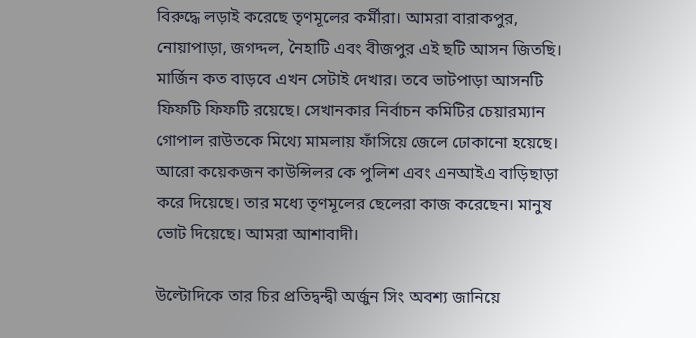বিরুদ্ধে লড়াই করেছে তৃণমূলের কর্মীরা। আমরা বারাকপুর, নোয়াপাড়া, জগদ্দল, নৈহাটি এবং বীজপুর এই ছটি আসন জিতছি। মার্জিন কত বাড়বে এখন সেটাই দেখার। তবে ভাটপাড়া আসনটি ফিফটি ফিফটি রয়েছে। সেখানকার নির্বাচন কমিটির চেয়ারম্যান গোপাল রাউতকে মিথ্যে মামলায় ফাঁসিয়ে জেলে ঢোকানো হয়েছে। আরো কয়েকজন কাউন্সিলর কে পুলিশ এবং এনআইএ বাড়িছাড়া করে দিয়েছে। তার মধ্যে তৃণমূলের ছেলেরা কাজ করেছেন। মানুষ ভোট দিয়েছে। আমরা আশাবাদী।

উল্টোদিকে তার চির প্রতিদ্বন্দ্বী অর্জুন সিং অবশ্য জানিয়ে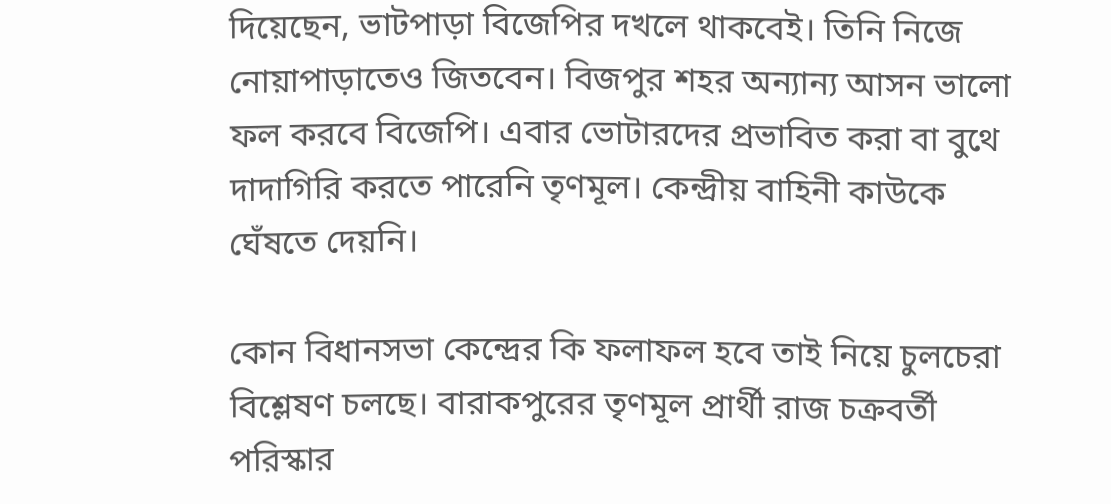দিয়েছেন, ভাটপাড়া বিজেপির দখলে থাকবেই। তিনি নিজে নোয়াপাড়াতেও জিতবেন। বিজপুর শহর অন্যান্য আসন ভালো ফল করবে বিজেপি। এবার ভোটারদের প্রভাবিত করা বা বুথে দাদাগিরি করতে পারেনি তৃণমূল। কেন্দ্রীয় বাহিনী কাউকে ঘেঁষতে দেয়নি।

কোন বিধানসভা কেন্দ্রের কি ফলাফল হবে তাই নিয়ে চুলচেরা বিশ্লেষণ চলছে। বারাকপুরের তৃণমূল প্রার্থী রাজ চক্রবর্তী পরিস্কার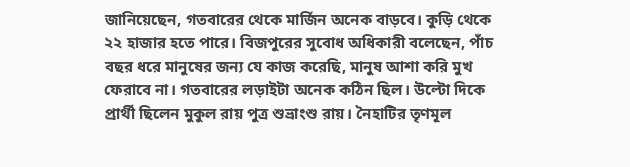জানিয়েছেন, গতবারের থেকে মার্জিন অনেক বাড়বে। কুড়ি থেকে ২২ হাজার হতে পারে। বিজপুরের সুবোধ অধিকারী বলেছেন, পাঁচ বছর ধরে মানুষের জন্য যে কাজ করেছি, মানুষ আশা করি মুখ ফেরাবে না। গতবারের লড়াইটা অনেক কঠিন ছিল। উল্টো দিকে প্রার্থী ছিলেন মুকুল রায় পুত্র শুভ্রাংশু রায়। নৈহাটির তৃণমূল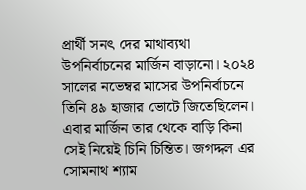প্রার্থী সনৎ দের মাথাব্যথা উপনির্বাচনের মার্জিন বাড়ানো। ২০২৪ সালের নভেম্বর মাসের উপনির্বাচনে তিনি ৪৯ হাজার ভোটে জিতেছিলেন। এবার মার্জিন তার থেকে বাড়ি কিনা সেই নিয়েই চিনি চিন্তিত। জগদ্দল এর সোমনাথ শ্যাম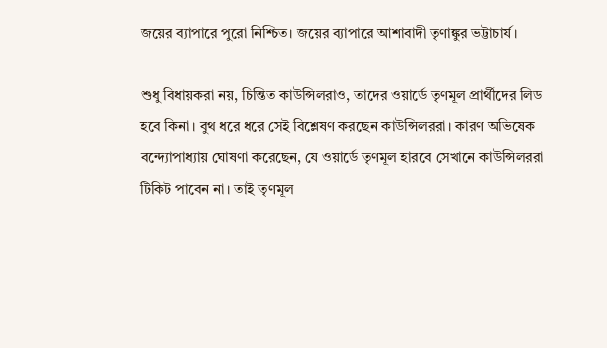জয়ের ব্যাপারে পুরো নিশ্চিত। জয়ের ব্যাপারে আশাবাদী তৃণাঙ্কুর ভট্টাচার্য।

শুধু বিধায়করা নয়, চিন্তিত কাউন্সিলরাও, তাদের ওয়ার্ডে তৃণমূল প্রার্থীদের লিড হবে কিনা। বুথ ধরে ধরে সেই বিশ্লেষণ করছেন কাউন্সিলররা। কারণ অভিষেক বন্দ্যোপাধ্যায় ঘোষণা করেছেন, যে ওয়ার্ডে তৃণমূল হারবে সেখানে কাউন্সিলররা টিকিট পাবেন না। তাই তৃণমূল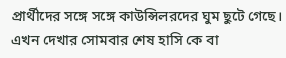প্রার্থীদের সঙ্গে সঙ্গে কাউন্সিলরদের ঘুম ছুটে গেছে। এখন দেখার সোমবার শেষ হাসি কে বা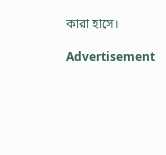কারা হাসে।

Advertisement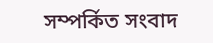সম্পর্কিত সংবাদ